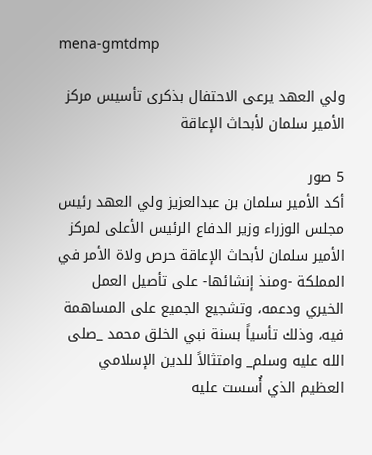mena-gmtdmp

ولي العهد يرعى الاحتفال بذكرى تأسيس مركز الأمير سلمان لأبحاث الإعاقة

5 صور
أكد الأمير سلمان بن عبدالعزيز ولي العهد رئيس مجلس الوزراء وزير الدفاع الرئيس الأعلى لمركز الأمير سلمان لأبحاث الإعاقة حرص ولاة الأمر في المملكة -ومنذ إنشائها- على تأصيل العمل الخيري ودعمه، وتشجيع الجميع على المساهمة فيه، وذلك تأسياً بسنة نبي الخلق محمد _صلى الله عليه وسلم_ وامتثالاً للدين الإسلامي العظيم الذي أُسست عليه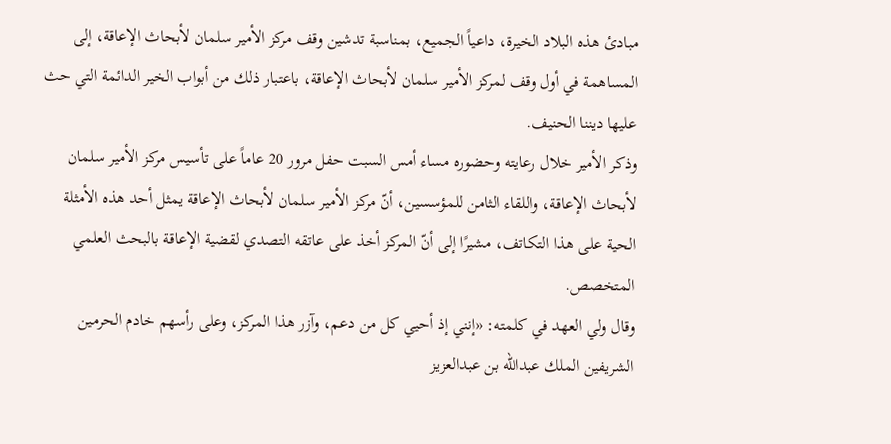مبادئ هذه البلاد الخيرة، داعياً الجميع، بمناسبة تدشين وقف مركز الأمير سلمان لأبحاث الإعاقة، إلى المساهمة في أول وقف لمركز الأمير سلمان لأبحاث الإعاقة، باعتبار ذلك من أبواب الخير الدائمة التي حث عليها ديننا الحنيف.
وذكر الأمير خلال رعايته وحضوره مساء أمس السبت حفل مرور 20 عاماً على تأسيس مركز الأمير سلمان لأبحاث الإعاقة، واللقاء الثامن للمؤسسين، أنّ مركز الأمير سلمان لأبحاث الإعاقة يمثل أحد هذه الأمثلة الحية على هذا التكاتف، مشيرًا إلى أنّ المركز أخذ على عاتقه التصدي لقضية الإعاقة بالبحث العلمي المتخصص.
وقال ولي العهد في كلمته: «إنني إذ أحيي كل من دعم، وآزر هذا المركز، وعلى رأسهم خادم الحرمين الشريفين الملك عبدالله بن عبدالعزيز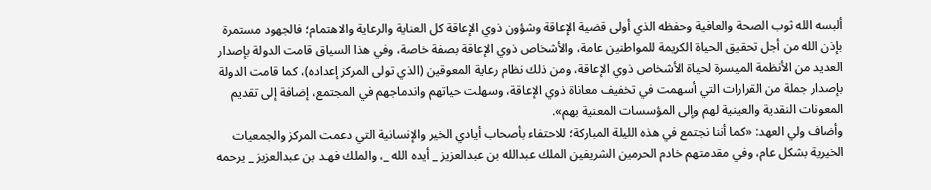ألبسه الله ثوب الصحة والعافية وحفظه الذي أولى قضية الإعاقة وشؤون ذوي الإعاقة كل العناية والرعاية والاهتمام؛ فالجهود مستمرة بإذن الله من أجل تحقيق الحياة الكريمة للمواطنين عامة، والأشخاص ذوي الإعاقة بصفة خاصة، وفي هذا السياق قامت الدولة بإصدار العديد من الأنظمة الميسرة لحياة الأشخاص ذوي الإعاقة، ومن ذلك نظام رعاية المعوقين (الذي تولى المركز إعداده)، كما قامت الدولة بإصدار جملة من القرارات التي أسهمت في تخفيف معاناة ذوي الإعاقة، وسهلت حياتهم واندماجهم في المجتمع، إضافة إلى تقديم المعونات النقدية والعينية لهم وإلى المؤسسات المعنية بهم».
وأضاف ولي العهد: «كما أننا نجتمع في هذه الليلة المباركة؛ للاحتفاء بأصحاب أيادي الخير والإنسانية التي دعمت المركز والجمعيات الخيرية بشكل عام، وفي مقدمتهم خادم الحرمين الشريفين الملك عبدالله بن عبدالعزيز _ أيده الله _، والملك فهـد بن عبدالعزيز _ يرحمه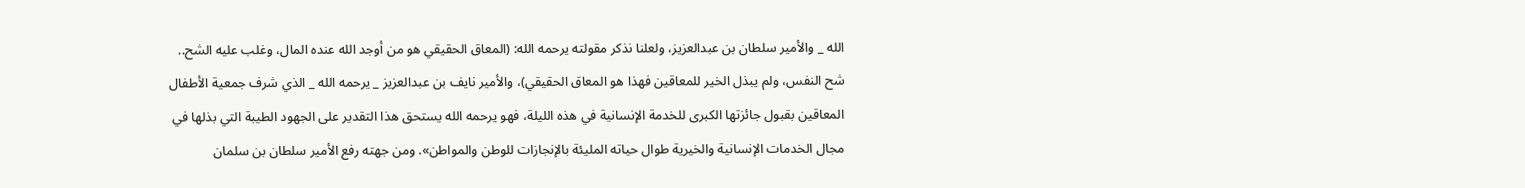الله _ والأمير سلطان بن عبدالعزيز، ولعلنا نذكر مقولته يرحمه الله: (المعاق الحقيقي هو من أوجد الله عنده المال، وغلب عليه الشح.. شح النفس، ولم يبذل الخير للمعاقين فهذا هو المعاق الحقيقي)، والأمير نايف بن عبدالعزيز _ يرحمه الله _ الذي شرف جمعية الأطفال المعاقين بقبول جائزتها الكبرى للخدمة الإنسانية في هذه الليلة، فهو يرحمه الله يستحق هذا التقدير على الجهود الطيبة التي بذلها في مجال الخدمات الإنسانية والخيرية طوال حياته المليئة بالإنجازات للوطن والمواطن». ومن جهته رفع الأمير سلطان بن سلمان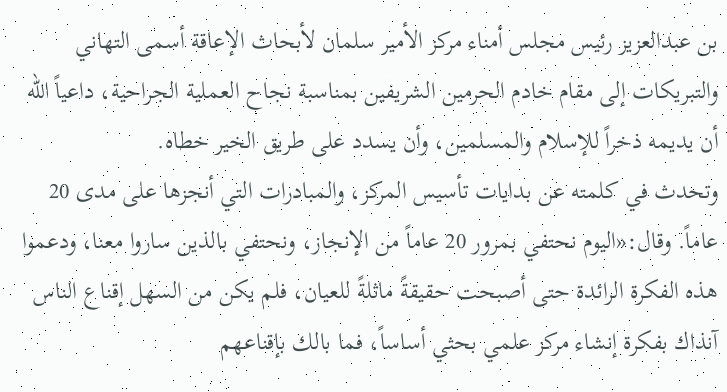بن عبدالعزيز رئيس مجلس أمناء مركز الأمير سلمان لأبحاث الإعاقة أسمى التهاني والتبريكات إلى مقام خادم الحرمين الشريفين بمناسبة نجاح العملية الجراحية، داعياً الله أن يديمه ذخراً للإسلام والمسلمين، وأن يسدد على طريق الخير خطاه.
وتحدث في كلمته عن بدايات تأسيس المركز، والمبادرات التي أنجزها على مدى 20 عاماً. وقال:«اليوم نحتفي بمرور 20 عاماً من الإنجاز، ونحتفي بالذين ساروا معنا، ودعموا هذه الفكرة الرائدة حتى أصبحت حقيقةً ماثلةً للعيان، فلم يكن من السهل إقناع الناس آنذاك بفكرة إنشاء مركز علمي بحثي أساساً، فما بالك بإقناعهم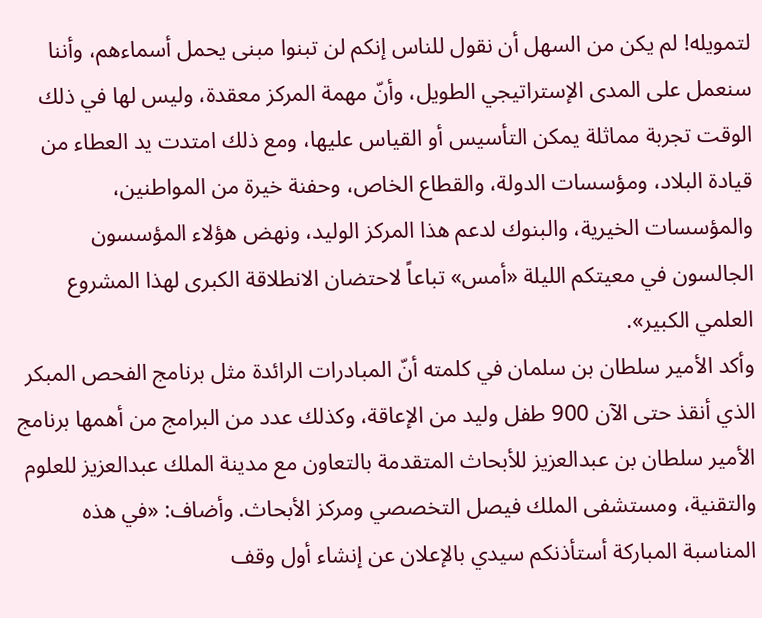لتمويله! لم يكن من السهل أن نقول للناس إنكم لن تبنوا مبنى يحمل أسماءهم، وأننا سنعمل على المدى الإستراتيجي الطويل، وأنّ مهمة المركز معقدة، وليس لها في ذلك الوقت تجربة مماثلة يمكن التأسيس أو القياس عليها، ومع ذلك امتدت يد العطاء من قيادة البلاد، ومؤسسات الدولة، والقطاع الخاص، وحفنة خيرة من المواطنين، والمؤسسات الخيرية، والبنوك لدعم هذا المركز الوليد، ونهض هؤلاء المؤسسون الجالسون في معيتكم الليلة «أمس» تباعاً لاحتضان الانطلاقة الكبرى لهذا المشروع العلمي الكبير».
وأكد الأمير سلطان بن سلمان في كلمته أنّ المبادرات الرائدة مثل برنامج الفحص المبكر الذي أنقذ حتى الآن 900 طفل وليد من الإعاقة، وكذلك عدد من البرامج من أهمها برنامج الأمير سلطان بن عبدالعزيز للأبحاث المتقدمة بالتعاون مع مدينة الملك عبدالعزيز للعلوم والتقنية، ومستشفى الملك فيصل التخصصي ومركز الأبحاث. وأضاف: «في هذه المناسبة المباركة أستأذنكم سيدي بالإعلان عن إنشاء أول وقف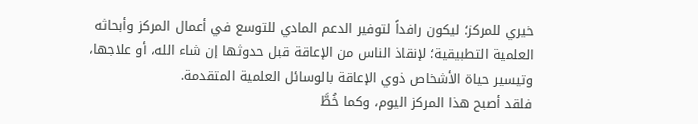خيري للمركز؛ ليكون رافداً لتوفير الدعم المادي للتوسع في أعمال المركز وأبحاثه العلمية التطبيقية؛ لإنقاذ الناس من الإعاقة قبل حدوثها إن شاء الله، أو علاجها، وتيسير حياة الأشخاص ذوي الإعاقة بالوسائل العلمية المتقدمة.
فلقد أصبح هذا المركز اليوم، وكما خُطَّ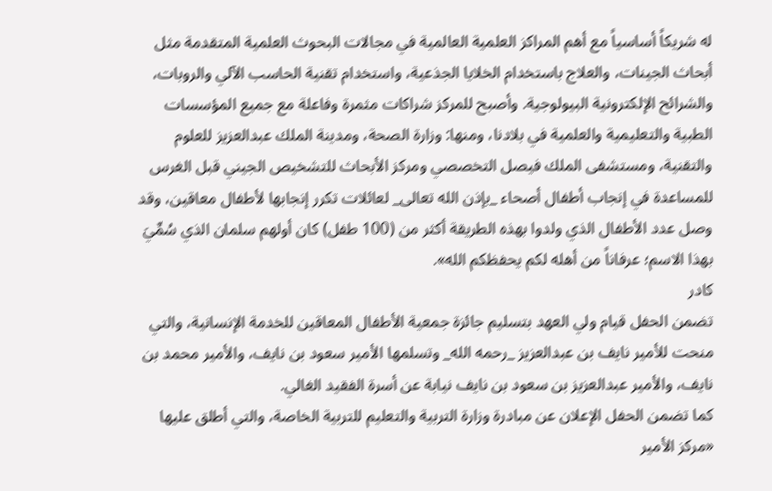له شريكاً أساسياً مع أهم المراكز العلمية العالمية في مجالات البحوث العلمية المتقدمة مثل أبحاث الجينات، والعلاج باستخدام الخلايا الجذعية، واستخدام تقنية الحاسب الآلي والروبات، والشرائح الإلكترونية البيولوجية. وأصبح للمركز شراكات مثمرة وفاعلة مع جميع المؤسسات الطبية والتعليمية والعلمية في بلادنا، ومنها: وزارة الصحة، ومدينة الملك عبدالعزيز للعلوم والتقنية، ومستشفى الملك فيصل التخصصي ومركز الأبحاث للتشخيص الجيني قبل الغرس للمساعدة في إنجاب أطفال أصحاء _بإذن الله تعالى_ لعائلات تكرر إنجابها لأطفال معاقين، وقد وصل عدد الأطفال الذي ولدوا بهذه الطريقة أكثر من (100 طفل) كان أولهم سلمان الذي سُمِّيَ بهذا الاسم؛ عرفاناً من أهله لكم يحفظكم الله».
كادر
تضمن الحفل قيام ولي العهد بتسليم جائزة جمعية الأطفال المعاقين للخدمة الإنسانية، والتي منحت للأمير نايف بن عبدالعزيز _رحمه الله_ وتسلمها الأمير سعود بن نايف، والأمير محمد بن نايف، والأمير عبدالعزيز بن سعود بن نايف نيابة عن أسرة الفقيد الغالي.
كما تضمن الحفل الإعلان عن مبادرة وزارة التربية والتعليم للتربية الخاصة، والتي أطلق عليها «مركز الأمير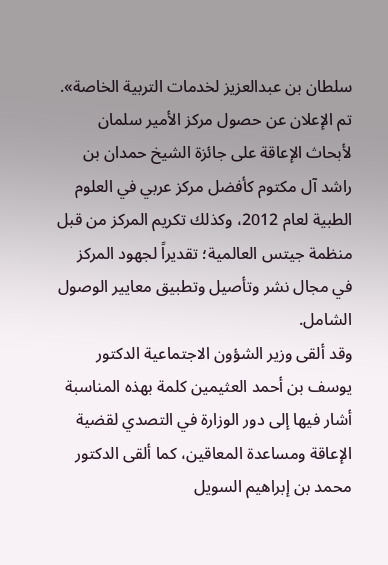سلطان بن عبدالعزيز لخدمات التربية الخاصة».
تم الإعلان عن حصول مركز الأمير سلمان لأبحاث الإعاقة على جائزة الشيخ حمدان بن راشد آل مكتوم كأفضل مركز عربي في العلوم الطبية لعام 2012، وكذلك تكريم المركز من قبل منظمة جيتس العالمية؛ تقديراً لجهود المركز في مجال نشر وتأصيل وتطبيق معايير الوصول الشامل.
وقد ألقى وزير الشؤون الاجتماعية الدكتور يوسف بن أحمد العثيمين كلمة بهذه المناسبة أشار فيها إلى دور الوزارة في التصدي لقضية الإعاقة ومساعدة المعاقين، كما ألقى الدكتور محمد بن إبراهيم السويل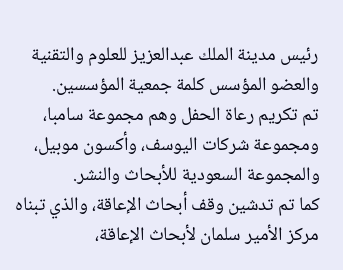رئيس مدينة الملك عبدالعزيز للعلوم والتقنية والعضو المؤسس كلمة جمعية المؤسسين.
تم تكريم رعاة الحفل وهم مجموعة سامبا، ومجموعة شركات اليوسف، وأكسون موبيل، والمجموعة السعودية للأبحاث والنشر.
كما تم تدشين وقف أبحاث الإعاقة، والذي تبناه مركز الأمير سلمان لأبحاث الإعاقة،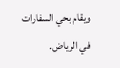ويقام بحي السفارات في الرياض.